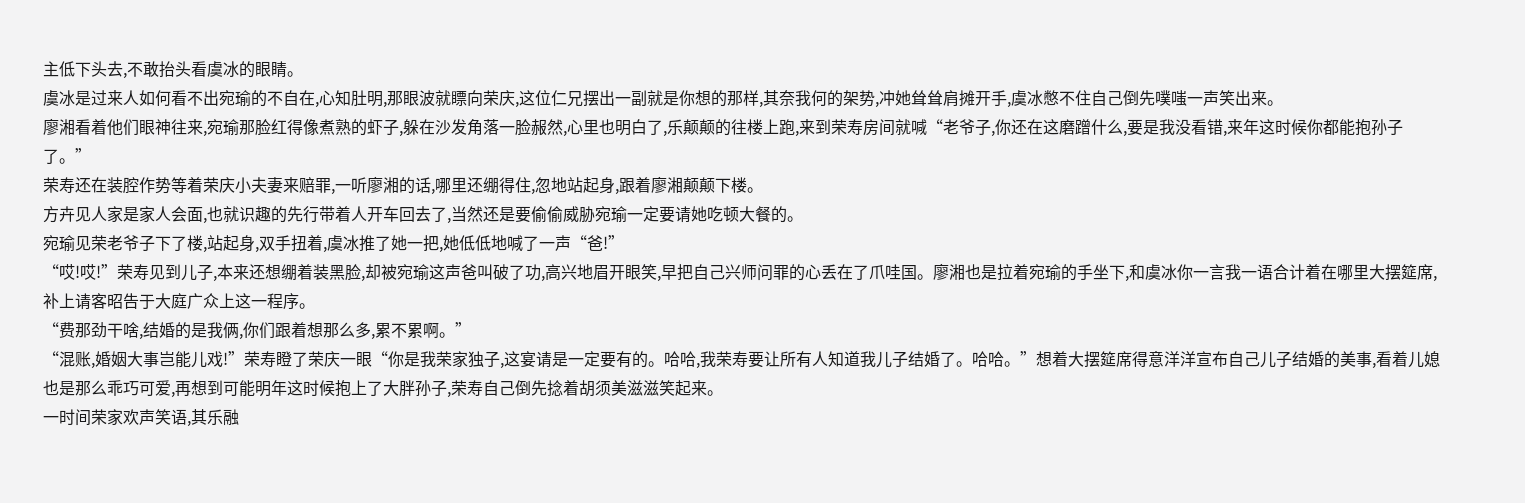主低下头去,不敢抬头看虞冰的眼睛。
虞冰是过来人如何看不出宛瑜的不自在,心知肚明,那眼波就瞟向荣庆,这位仁兄摆出一副就是你想的那样,其奈我何的架势,冲她耸耸肩摊开手,虞冰憋不住自己倒先噗嗤一声笑出来。
廖湘看着他们眼神往来,宛瑜那脸红得像煮熟的虾子,躲在沙发角落一脸赧然,心里也明白了,乐颠颠的往楼上跑,来到荣寿房间就喊“老爷子,你还在这磨蹭什么,要是我没看错,来年这时候你都能抱孙子了。”
荣寿还在装腔作势等着荣庆小夫妻来赔罪,一听廖湘的话,哪里还绷得住,忽地站起身,跟着廖湘颠颠下楼。
方卉见人家是家人会面,也就识趣的先行带着人开车回去了,当然还是要偷偷威胁宛瑜一定要请她吃顿大餐的。
宛瑜见荣老爷子下了楼,站起身,双手扭着,虞冰推了她一把,她低低地喊了一声“爸!”
“哎!哎!”荣寿见到儿子,本来还想绷着装黑脸,却被宛瑜这声爸叫破了功,高兴地眉开眼笑,早把自己兴师问罪的心丢在了爪哇国。廖湘也是拉着宛瑜的手坐下,和虞冰你一言我一语合计着在哪里大摆筵席,补上请客昭告于大庭广众上这一程序。
“费那劲干啥,结婚的是我俩,你们跟着想那么多,累不累啊。”
“混账,婚姻大事岂能儿戏!”荣寿瞪了荣庆一眼“你是我荣家独子,这宴请是一定要有的。哈哈,我荣寿要让所有人知道我儿子结婚了。哈哈。”想着大摆筵席得意洋洋宣布自己儿子结婚的美事,看着儿媳也是那么乖巧可爱,再想到可能明年这时候抱上了大胖孙子,荣寿自己倒先捻着胡须美滋滋笑起来。
一时间荣家欢声笑语,其乐融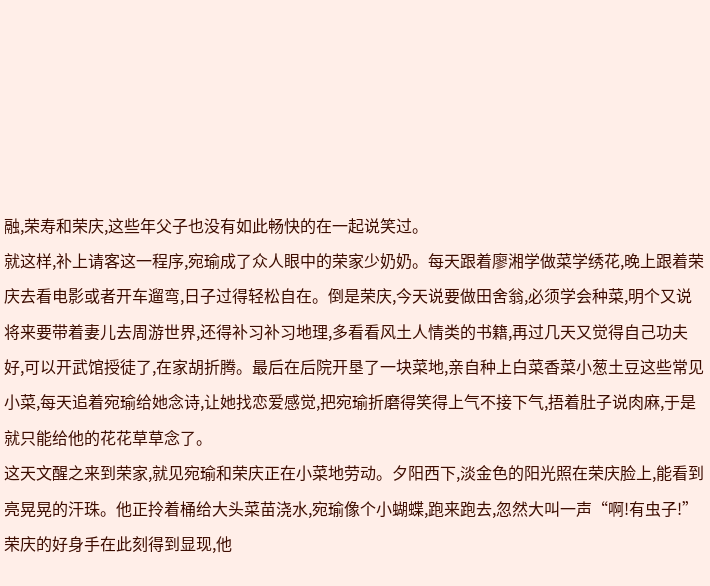融,荣寿和荣庆,这些年父子也没有如此畅快的在一起说笑过。
就这样,补上请客这一程序,宛瑜成了众人眼中的荣家少奶奶。每天跟着廖湘学做菜学绣花,晚上跟着荣庆去看电影或者开车遛弯,日子过得轻松自在。倒是荣庆,今天说要做田舍翁,必须学会种菜,明个又说将来要带着妻儿去周游世界,还得补习补习地理,多看看风土人情类的书籍,再过几天又觉得自己功夫好,可以开武馆授徒了,在家胡折腾。最后在后院开垦了一块菜地,亲自种上白菜香菜小葱土豆这些常见小菜,每天追着宛瑜给她念诗,让她找恋爱感觉,把宛瑜折磨得笑得上气不接下气,捂着肚子说肉麻,于是就只能给他的花花草草念了。
这天文醒之来到荣家,就见宛瑜和荣庆正在小菜地劳动。夕阳西下,淡金色的阳光照在荣庆脸上,能看到亮晃晃的汗珠。他正拎着桶给大头菜苗浇水,宛瑜像个小蝴蝶,跑来跑去,忽然大叫一声“啊!有虫子!”
荣庆的好身手在此刻得到显现,他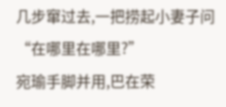几步窜过去,一把捞起小妻子问“在哪里在哪里?”
宛瑜手脚并用,巴在荣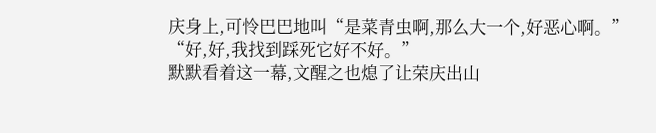庆身上,可怜巴巴地叫“是菜青虫啊,那么大一个,好恶心啊。”
“好,好,我找到踩死它好不好。”
默默看着这一幕,文醒之也熄了让荣庆出山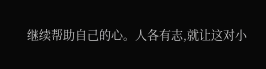继续帮助自己的心。人各有志,就让这对小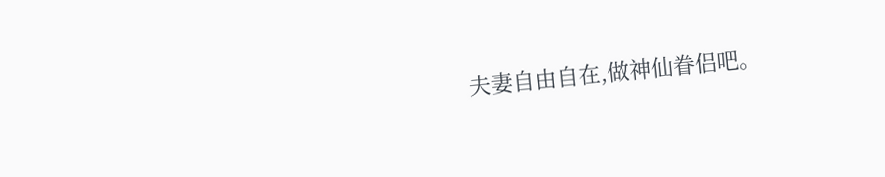夫妻自由自在,做神仙眷侣吧。